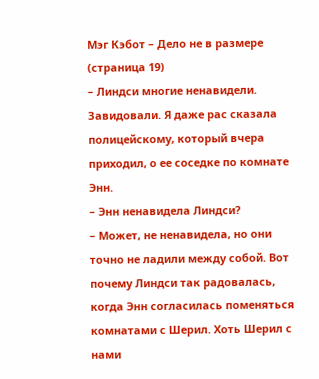Мэг Кэбот – Дело не в размере (страница 19)
– Линдси многие ненавидели. Завидовали. Я даже рас сказала полицейскому, который вчера приходил, о ее соседке по комнате Энн.
– Энн ненавидела Линдси?
– Может, не ненавидела, но они точно не ладили между собой. Вот почему Линдси так радовалась, когда Энн согласилась поменяться комнатами с Шерил. Хоть Шерил с нами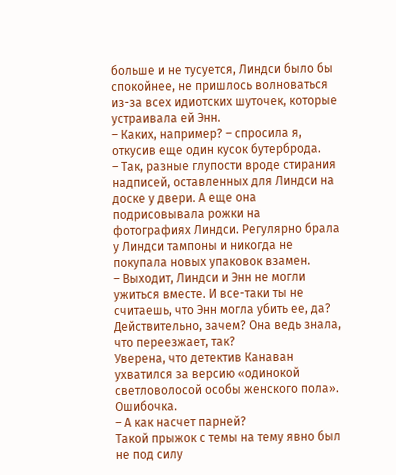больше и не тусуется, Линдси было бы спокойнее, не пришлось волноваться из-за всех идиотских шуточек, которые устраивала ей Энн.
– Каких, например? – спросила я, откусив еще один кусок бутерброда.
– Так, разные глупости вроде стирания надписей, оставленных для Линдси на доске у двери. А еще она подрисовывала рожки на фотографиях Линдси. Регулярно брала у Линдси тампоны и никогда не покупала новых упаковок взамен.
– Выходит, Линдси и Энн не могли ужиться вместе. И все-таки ты не считаешь, что Энн могла убить ее, да? Действительно, зачем? Она ведь знала, что переезжает, так?
Уверена, что детектив Канаван ухватился за версию «одинокой светловолосой особы женского пола». Ошибочка.
– А как насчет парней?
Такой прыжок с темы на тему явно был не под силу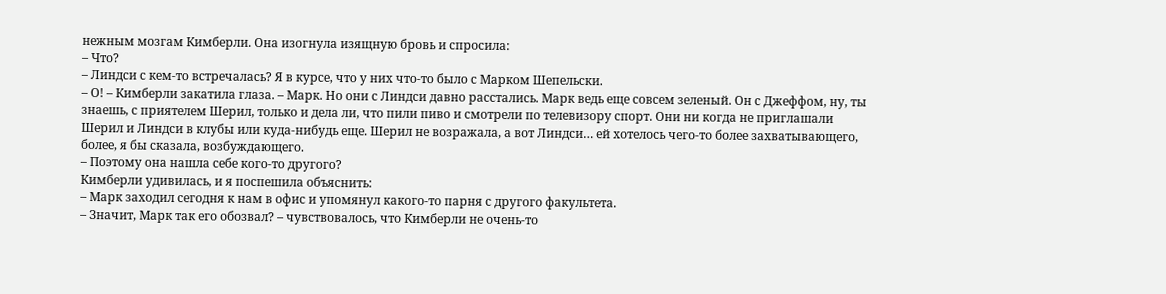нежным мозгам Кимберли. Она изогнула изящную бровь и спросила:
– Что?
– Линдси с кем-то встречалась? Я в курсе, что у них что-то было с Марком Шепельски.
– О! – Кимберли закатила глаза. – Марк. Но они с Линдси давно расстались. Марк ведь еще совсем зеленый. Он с Джеффом, ну, ты знаешь, с приятелем Шерил, только и дела ли, что пили пиво и смотрели по телевизору спорт. Они ни когда не приглашали Шерил и Линдси в клубы или куда-нибудь еще. Шерил не возражала, а вот Линдси… ей хотелось чего-то более захватывающего, более, я бы сказала, возбуждающего.
– Поэтому она нашла себе кого-то другого?
Кимберли удивилась, и я поспешила объяснить:
– Марк заходил сегодня к нам в офис и упомянул какого-то парня с другого факультета.
– Значит, Марк так его обозвал? – чувствовалось, что Кимберли не очень-то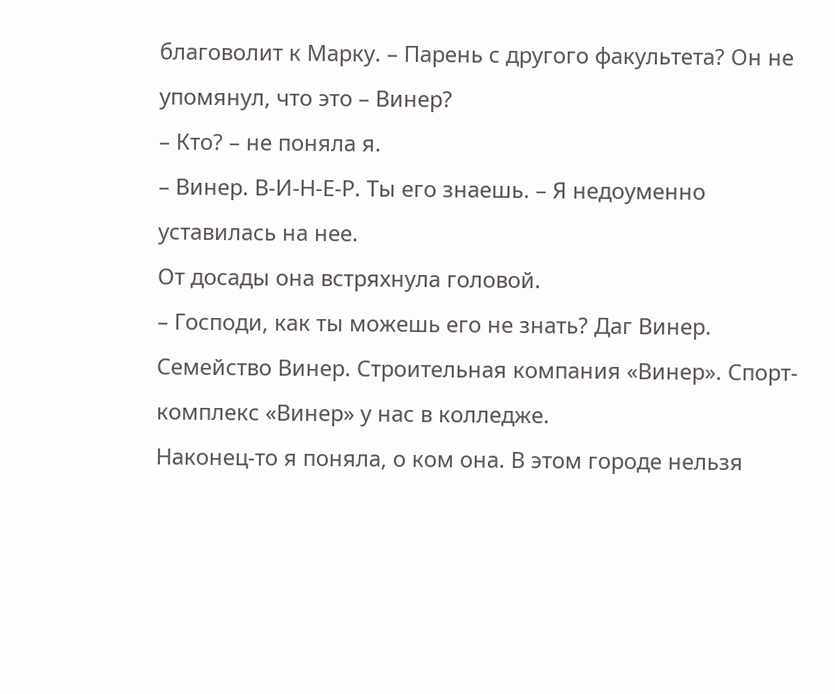благоволит к Марку. – Парень с другого факультета? Он не упомянул, что это – Винер?
– Кто? – не поняла я.
– Винер. В-И-Н-Е-Р. Ты его знаешь. – Я недоуменно уставилась на нее.
От досады она встряхнула головой.
– Господи, как ты можешь его не знать? Даг Винер. Семейство Винер. Строительная компания «Винер». Спорт-комплекс «Винер» у нас в колледже.
Наконец-то я поняла, о ком она. В этом городе нельзя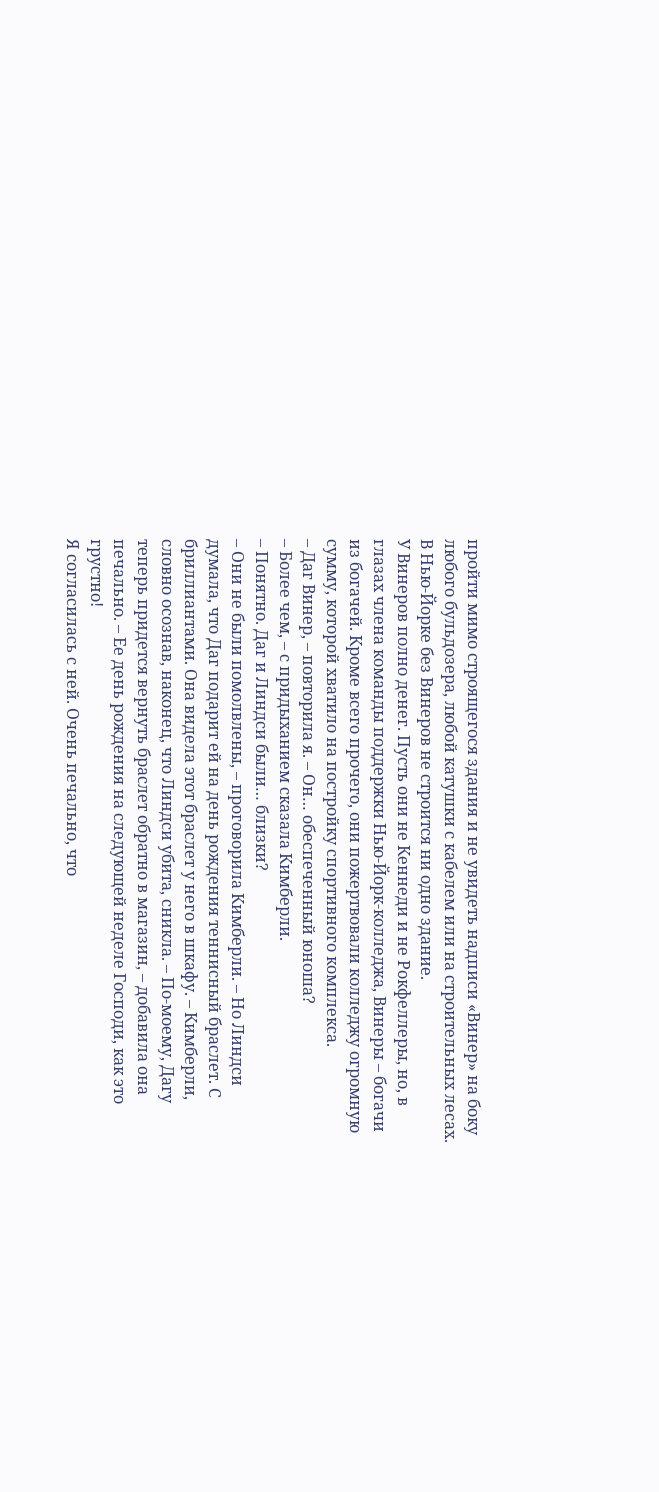пройти мимо строящегося здания и не увидеть надписи «Винер» на боку любого бульдозера, любой катушки с кабелем или на строительных лесах. В Нью-Йорке без Винеров не строится ни одно здание.
У Винеров полно денег. Пусть они не Кеннеди и не Рокфеллеры, но, в глазах члена команды поддержки Нью-Йорк-колледжа, Винеры – богачи из богачей. Кроме всего прочего, они пожертвовали колледжу огромную сумму, которой хватило на постройку спортивного комплекса.
– Даг Винер, – повторила я. – Он… обеспеченный юноша?
– Более чем, – с придыханием сказала Кимберли.
– Понятно. Даг и Линдси были… близки?
– Они не были помолвлены, – проговорила Кимберли. – Но Линдси думала, что Даг подарит ей на день рождения теннисный браслет. С бриллиантами. Она видела этот браслет у него в шкафу. – Кимберли, словно осознав, наконец, что Линдси убита, сникла. – По-моему, Дагу теперь придется вернуть браслет обратно в магазин, – добавила она печально. – Ее день рождения на следующей неделе Господи, как это грустно!
Я согласилась с ней. Очень печально, что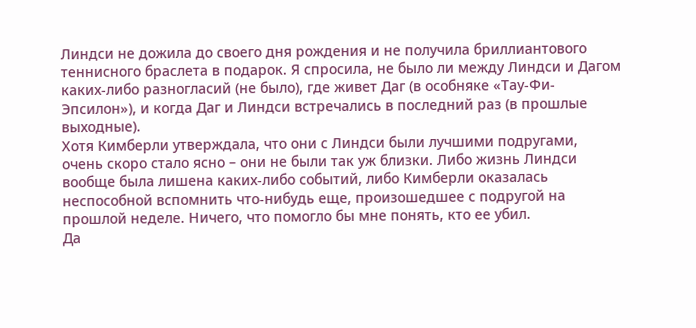Линдси не дожила до своего дня рождения и не получила бриллиантового теннисного браслета в подарок. Я спросила, не было ли между Линдси и Дагом каких-либо разногласий (не было), где живет Даг (в особняке «Тау-Фи-Эпсилон»), и когда Даг и Линдси встречались в последний раз (в прошлые выходные).
Хотя Кимберли утверждала, что они с Линдси были лучшими подругами, очень скоро стало ясно – они не были так уж близки. Либо жизнь Линдси вообще была лишена каких-либо событий, либо Кимберли оказалась неспособной вспомнить что-нибудь еще, произошедшее с подругой на прошлой неделе. Ничего, что помогло бы мне понять, кто ее убил.
Да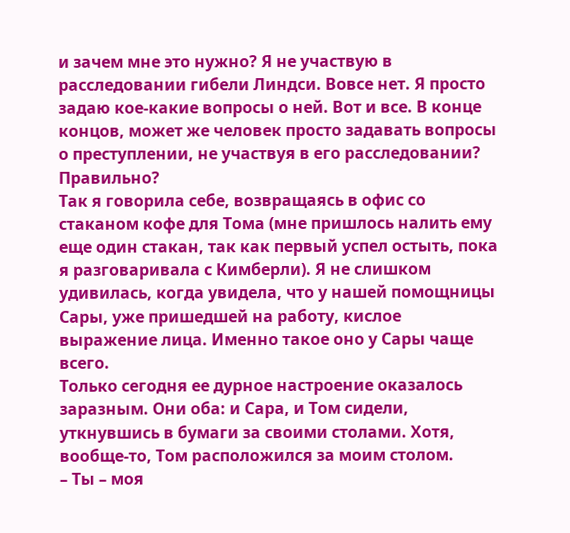и зачем мне это нужно? Я не участвую в расследовании гибели Линдси. Вовсе нет. Я просто задаю кое-какие вопросы о ней. Вот и все. В конце концов, может же человек просто задавать вопросы о преступлении, не участвуя в его расследовании? Правильно?
Так я говорила себе, возвращаясь в офис со стаканом кофе для Тома (мне пришлось налить ему еще один стакан, так как первый успел остыть, пока я разговаривала с Кимберли). Я не слишком удивилась, когда увидела, что у нашей помощницы Сары, уже пришедшей на работу, кислое выражение лица. Именно такое оно у Сары чаще всего.
Только сегодня ее дурное настроение оказалось заразным. Они оба: и Сара, и Том сидели, уткнувшись в бумаги за своими столами. Хотя, вообще-то, Том расположился за моим столом.
– Ты – моя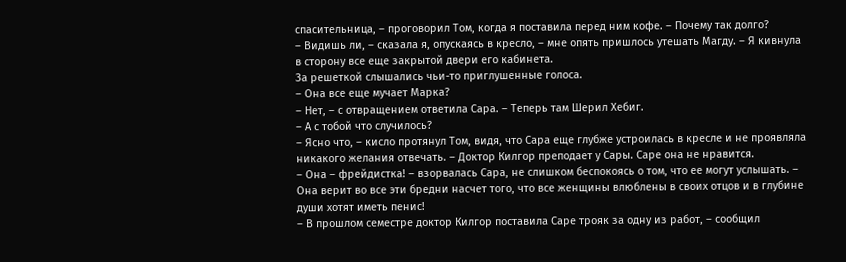спасительница, – проговорил Том, когда я поставила перед ним кофе. – Почему так долго?
– Видишь ли, – сказала я, опускаясь в кресло, – мне опять пришлось утешать Магду. – Я кивнула в сторону все еще закрытой двери его кабинета.
За решеткой слышались чьи-то приглушенные голоса.
– Она все еще мучает Марка?
– Нет, – с отвращением ответила Сара. – Теперь там Шерил Хебиг.
– А с тобой что случилось?
– Ясно что, – кисло протянул Том, видя, что Сара еще глубже устроилась в кресле и не проявляла никакого желания отвечать. – Доктор Килгор преподает у Сары. Саре она не нравится.
– Она – фрейдистка! – взорвалась Сара, не слишком беспокоясь о том, что ее могут услышать. – Она верит во все эти бредни насчет того, что все женщины влюблены в своих отцов и в глубине души хотят иметь пенис!
– В прошлом семестре доктор Килгор поставила Саре трояк за одну из работ, – сообщил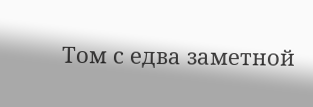Том с едва заметной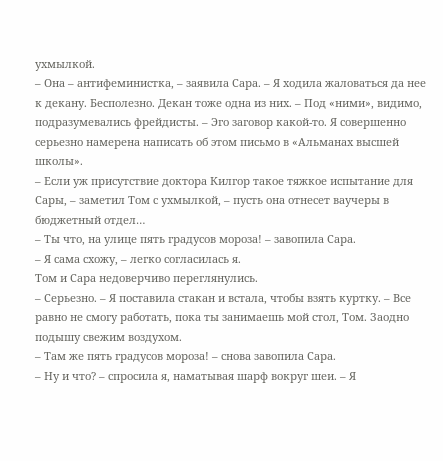ухмылкой.
– Она – антифеминистка, – заявила Сара. – Я ходила жаловаться да нее к декану. Бесполезно. Декан тоже одна из них. – Под «ними», видимо, подразумевались фрейдисты. – Эго заговор какой-то. Я совершенно серьезно намерена написать об этом письмо в «Альманах высшей школы».
– Если уж присутствие доктора Килгор такое тяжкое испытание для Сары, – заметил Том с ухмылкой, – пусть она отнесет ваучеры в бюджетный отдел…
– Ты что, на улице пять градусов мороза! – завопила Сара.
– Я сама схожу, – легко согласилась я.
Том и Сара недоверчиво переглянулись.
– Серьезно. – Я поставила стакан и встала, чтобы взять куртку. – Все равно не смогу работать, пока ты занимаешь мой стол, Том. Заодно подышу свежим воздухом.
– Там же пять градусов мороза! – снова завопила Сара.
– Ну и что? – спросила я, наматывая шарф вокруг шеи. – Я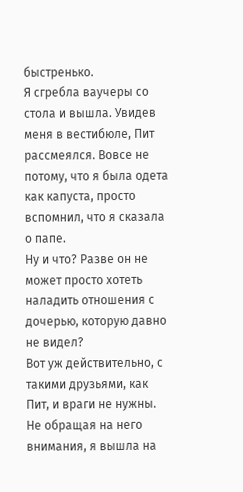быстренько.
Я сгребла ваучеры со стола и вышла. Увидев меня в вестибюле, Пит рассмеялся. Вовсе не потому, что я была одета как капуста, просто вспомнил, что я сказала о папе.
Ну и что? Разве он не может просто хотеть наладить отношения с дочерью, которую давно не видел?
Вот уж действительно, с такими друзьями, как Пит, и враги не нужны.
Не обращая на него внимания, я вышла на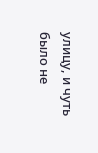улицу, и чуть было не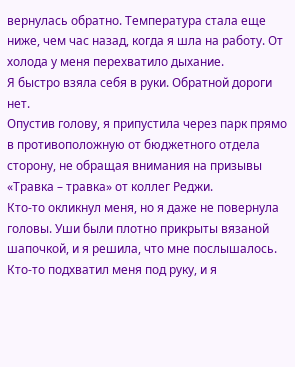вернулась обратно. Температура стала еще ниже, чем час назад, когда я шла на работу. От холода у меня перехватило дыхание.
Я быстро взяла себя в руки. Обратной дороги нет.
Опустив голову, я припустила через парк прямо в противоположную от бюджетного отдела сторону, не обращая внимания на призывы «Травка – травка» от коллег Реджи.
Кто-то окликнул меня, но я даже не повернула головы. Уши были плотно прикрыты вязаной шапочкой, и я решила, что мне послышалось. Кто-то подхватил меня под руку, и я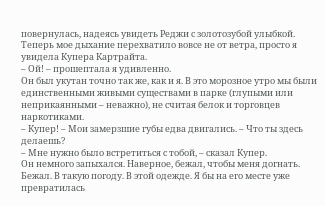повернулась, надеясь увидеть Реджи с золотозубой улыбкой. Теперь мое дыхание перехватило вовсе не от ветра, просто я увидела Купера Картрайта.
– Ой! – прошептала я удивленно.
Он был укутан точно так же, как и я. В это морозное утро мы были единственными живыми существами в парке (глупыми или неприкаянными – неважно), не считая белок и торговцев наркотиками.
– Купер! – Мои замерзшие губы едва двигались. – Что ты здесь делаешь?
– Мне нужно было встретиться с тобой, – сказал Купер.
Он немного запыхался. Наверное, бежал, чтобы меня догнать. Бежал. В такую погоду. В этой одежде. Я бы на его месте уже превратилась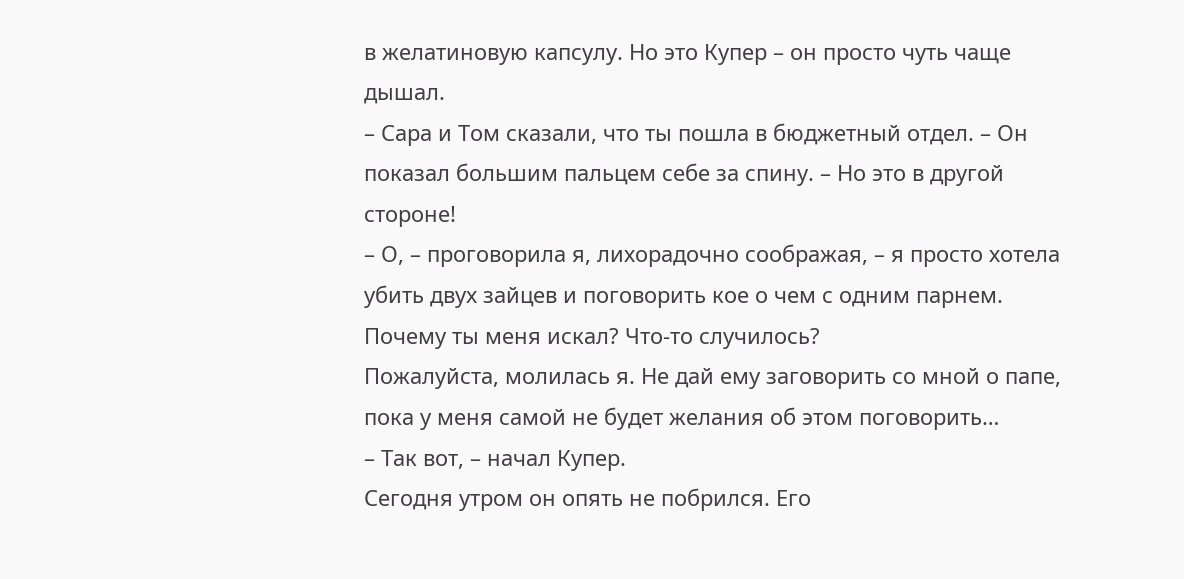в желатиновую капсулу. Но это Купер – он просто чуть чаще дышал.
– Сара и Том сказали, что ты пошла в бюджетный отдел. – Он показал большим пальцем себе за спину. – Но это в другой стороне!
– О, – проговорила я, лихорадочно соображая, – я просто хотела убить двух зайцев и поговорить кое о чем с одним парнем. Почему ты меня искал? Что-то случилось?
Пожалуйста, молилась я. Не дай ему заговорить со мной о папе, пока у меня самой не будет желания об этом поговорить…
– Так вот, – начал Купер.
Сегодня утром он опять не побрился. Его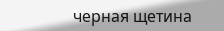черная щетина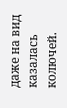даже на вид казалась колючей.